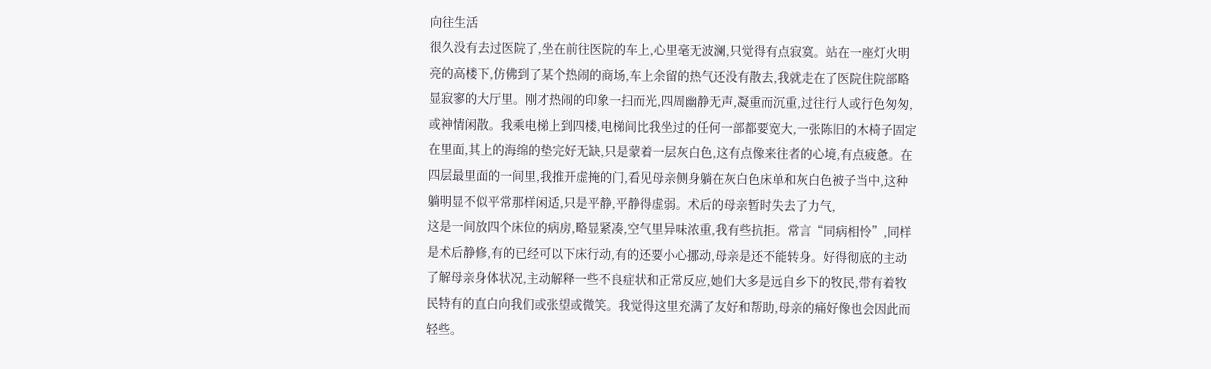向往生活
很久没有去过医院了,坐在前往医院的车上,心里毫无波澜,只觉得有点寂寞。站在一座灯火明亮的高楼下,仿佛到了某个热闹的商场,车上余留的热气还没有散去,我就走在了医院住院部略显寂寥的大厅里。刚才热闹的印象一扫而光,四周幽静无声,凝重而沉重,过往行人或行色匆匆,或神情闲散。我乘电梯上到四楼,电梯间比我坐过的任何一部都要宽大,一张陈旧的木椅子固定在里面,其上的海绵的垫完好无缺,只是蒙着一层灰白色,这有点像来往者的心境,有点疲惫。在四层最里面的一间里,我推开虚掩的门,看见母亲侧身躺在灰白色床单和灰白色被子当中,这种躺明显不似平常那样闲适,只是平静,平静得虚弱。术后的母亲暂时失去了力气,
这是一间放四个床位的病房,略显紧凑,空气里异味浓重,我有些抗拒。常言“同病相怜”,同样是术后静修,有的已经可以下床行动,有的还要小心挪动,母亲是还不能转身。好得彻底的主动了解母亲身体状况,主动解释一些不良症状和正常反应,她们大多是远自乡下的牧民,带有着牧民特有的直白向我们或张望或微笑。我觉得这里充满了友好和帮助,母亲的痛好像也会因此而轻些。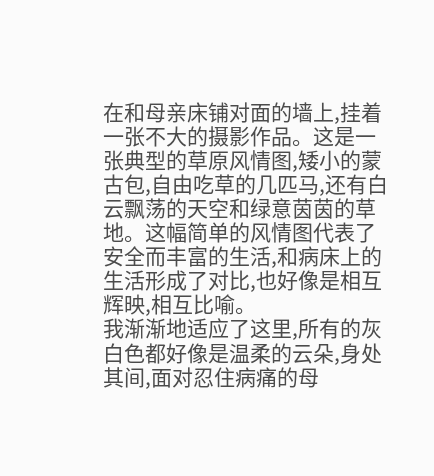在和母亲床铺对面的墙上,挂着一张不大的摄影作品。这是一张典型的草原风情图,矮小的蒙古包,自由吃草的几匹马,还有白云飘荡的天空和绿意茵茵的草地。这幅简单的风情图代表了安全而丰富的生活,和病床上的生活形成了对比,也好像是相互辉映,相互比喻。
我渐渐地适应了这里,所有的灰白色都好像是温柔的云朵,身处其间,面对忍住病痛的母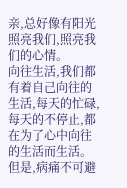亲,总好像有阳光照亮我们,照亮我们的心情。
向往生活,我们都有着自己向往的生活,每天的忙碌,每天的不停止,都在为了心中向往的生活而生活。但是,病痛不可避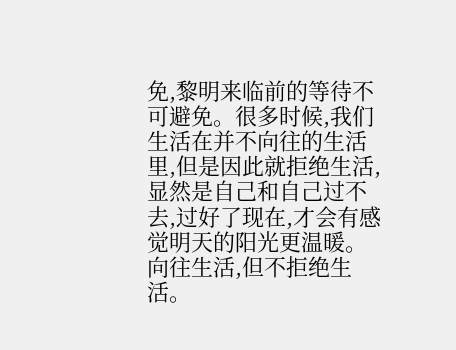免,黎明来临前的等待不可避免。很多时候,我们生活在并不向往的生活里,但是因此就拒绝生活,显然是自己和自己过不去,过好了现在,才会有感觉明天的阳光更温暖。
向往生活,但不拒绝生活。